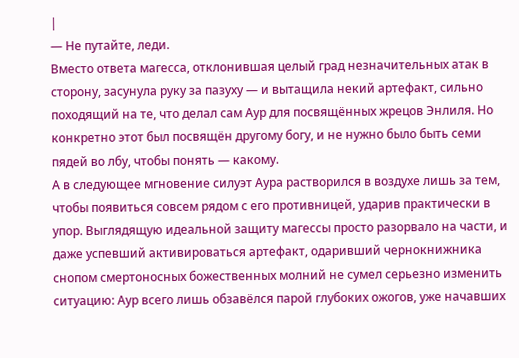|
— Не путайте, леди.
Вместо ответа магесса, отклонившая целый град незначительных атак в сторону, засунула руку за пазуху — и вытащила некий артефакт, сильно походящий на те, что делал сам Аур для посвящённых жрецов Энлиля. Но конкретно этот был посвящён другому богу, и не нужно было быть семи пядей во лбу, чтобы понять — какому.
А в следующее мгновение силуэт Аура растворился в воздухе лишь за тем, чтобы появиться совсем рядом с его противницей, ударив практически в упор. Выглядящую идеальной защиту магессы просто разорвало на части, и даже успевший активироваться артефакт, одаривший чернокнижника снопом смертоносных божественных молний не сумел серьезно изменить ситуацию: Аур всего лишь обзавёлся парой глубоких ожогов, уже начавших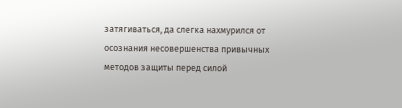затягиваться, да слегка нахмурился от осознания несовершенства привычных методов защиты перед силой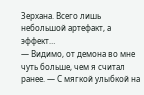Зерхана. Всего лишь небольшой артефакт, а эффект…
— Видимо, от демона во мне чуть больше, чем я считал ранее. — С мягкой улыбкой на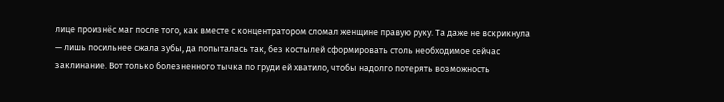лице произнёс маг после того, как вместе с концентратором сломал женщине правую руку. Та даже не вскрикнула — лишь посильнее сжала зубы, да попыталась так, без костылей сформировать столь необходимое сейчас заклинание. Вот только болезненного тычка по груди ей хватило, чтобы надолго потерять возможность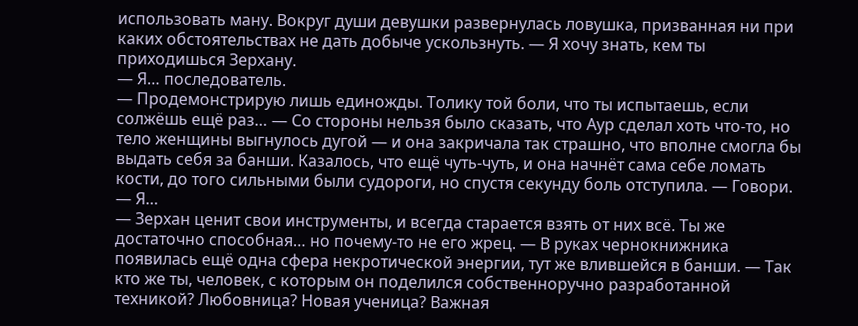использовать ману. Вокруг души девушки развернулась ловушка, призванная ни при каких обстоятельствах не дать добыче ускользнуть. — Я хочу знать, кем ты приходишься Зерхану.
— Я… последователь.
— Продемонстрирую лишь единожды. Толику той боли, что ты испытаешь, если солжёшь ещё раз… — Со стороны нельзя было сказать, что Аур сделал хоть что-то, но тело женщины выгнулось дугой — и она закричала так страшно, что вполне смогла бы выдать себя за банши. Казалось, что ещё чуть-чуть, и она начнёт сама себе ломать кости, до того сильными были судороги, но спустя секунду боль отступила. — Говори.
— Я…
— Зерхан ценит свои инструменты, и всегда старается взять от них всё. Ты же достаточно способная… но почему-то не его жрец. — В руках чернокнижника появилась ещё одна сфера некротической энергии, тут же влившейся в банши. — Так кто же ты, человек, с которым он поделился собственноручно разработанной техникой? Любовница? Новая ученица? Важная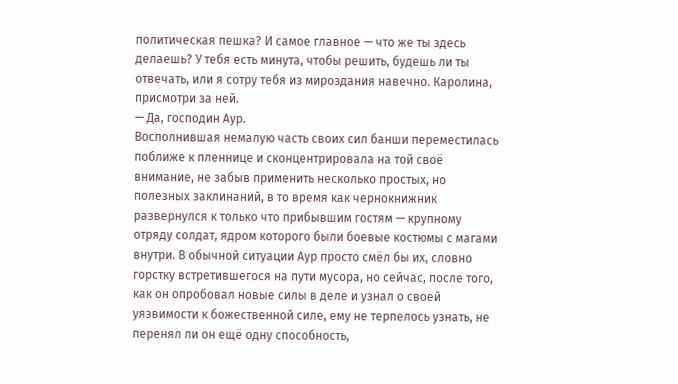политическая пешка? И самое главное — что же ты здесь делаешь? У тебя есть минута, чтобы решить, будешь ли ты отвечать, или я сотру тебя из мироздания навечно. Каролина, присмотри за ней.
— Да, господин Аур.
Восполнившая немалую часть своих сил банши переместилась поближе к пленнице и сконцентрировала на той своё внимание, не забыв применить несколько простых, но полезных заклинаний, в то время как чернокнижник развернулся к только что прибывшим гостям — крупному отряду солдат, ядром которого были боевые костюмы с магами внутри. В обычной ситуации Аур просто смёл бы их, словно горстку встретившегося на пути мусора, но сейчас, после того, как он опробовал новые силы в деле и узнал о своей уязвимости к божественной силе, ему не терпелось узнать, не перенял ли он ещё одну способность,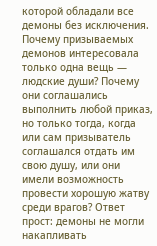которой обладали все демоны без исключения.
Почему призываемых демонов интересовала только одна вещь — людские души? Почему они соглашались выполнить любой приказ, но только тогда, когда или сам призыватель соглашался отдать им свою душу, или они имели возможность провести хорошую жатву среди врагов? Ответ прост: демоны не могли накапливать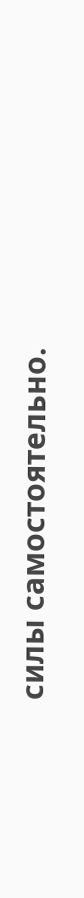силы самостоятельно.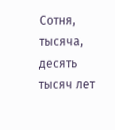Сотня, тысяча, десять тысяч лет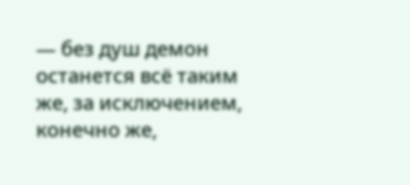— без душ демон останется всё таким же, за исключением, конечно же,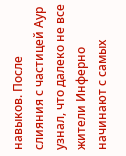навыков. После слияния с частицей Аур узнал, что далеко не все жители Инферно начинают с самых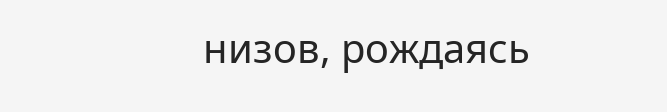низов, рождаясь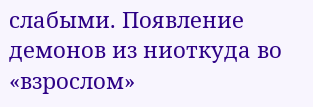слабыми. Появление демонов из ниоткуда во «взрослом»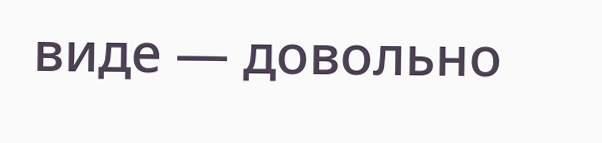виде — довольно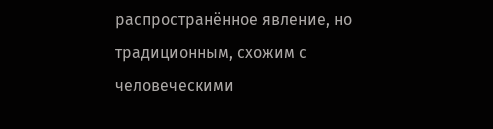распространённое явление, но традиционным, схожим с человеческими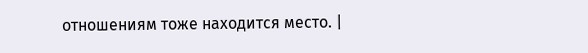отношениям тоже находится место. |